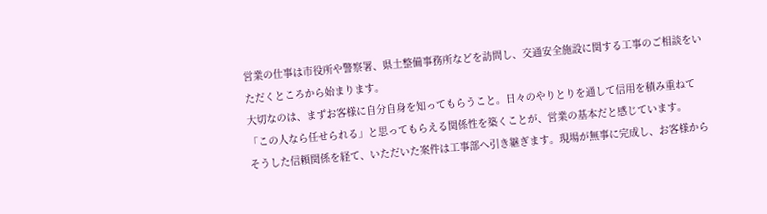営業の仕事は市役所や警察署、県土整備事務所などを訪問し、交通安全施設に関する工事のご相談をいただくところから始まります。
大切なのは、まずお客様に自分自身を知ってもらうこと。日々のやりとりを通して信用を積み重ねて「この人なら任せられる」と思ってもらえる関係性を築くことが、営業の基本だと感じています。
そうした信頼関係を経て、いただいた案件は工事部へ引き継ぎます。現場が無事に完成し、お客様から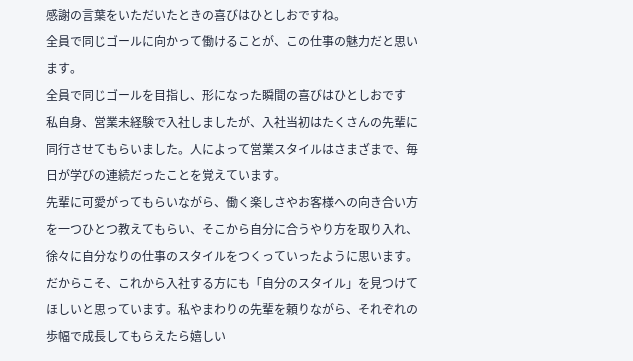感謝の言葉をいただいたときの喜びはひとしおですね。
全員で同じゴールに向かって働けることが、この仕事の魅力だと思います。
全員で同じゴールを目指し、形になった瞬間の喜びはひとしおです
私自身、営業未経験で入社しましたが、入社当初はたくさんの先輩に同行させてもらいました。人によって営業スタイルはさまざまで、毎日が学びの連続だったことを覚えています。
先輩に可愛がってもらいながら、働く楽しさやお客様への向き合い方を一つひとつ教えてもらい、そこから自分に合うやり方を取り入れ、徐々に自分なりの仕事のスタイルをつくっていったように思います。
だからこそ、これから入社する方にも「自分のスタイル」を見つけてほしいと思っています。私やまわりの先輩を頼りながら、それぞれの歩幅で成長してもらえたら嬉しい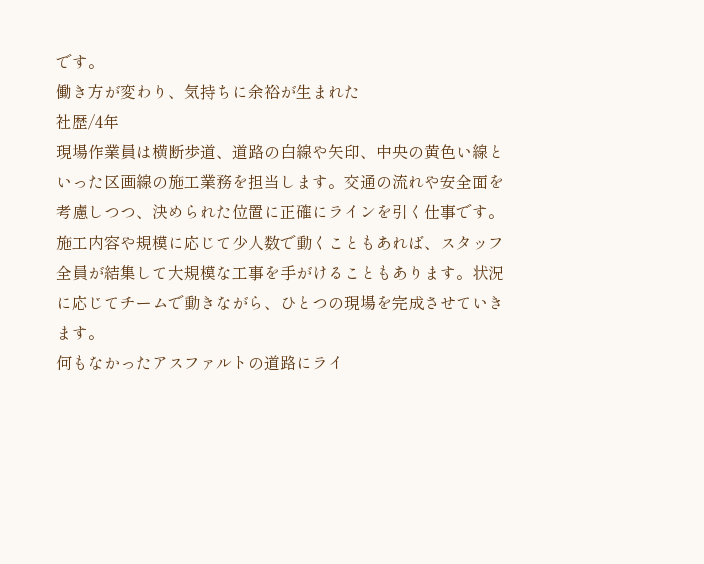です。
働き方が変わり、気持ちに余裕が生まれた
社歴/4年
現場作業員は横断歩道、道路の白線や矢印、中央の黄色い線といった区画線の施工業務を担当します。交通の流れや安全面を考慮しつつ、決められた位置に正確にラインを引く仕事です。施工内容や規模に応じて少人数で動くこともあれば、スタッフ全員が結集して大規模な工事を手がけることもあります。状況に応じてチームで動きながら、ひとつの現場を完成させていきます。
何もなかったアスファルトの道路にライ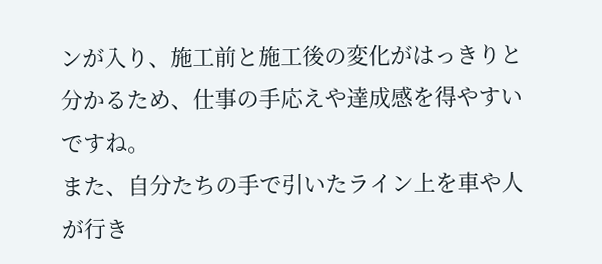ンが入り、施工前と施工後の変化がはっきりと分かるため、仕事の手応えや達成感を得やすいですね。
また、自分たちの手で引いたライン上を車や人が行き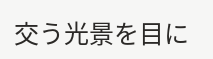交う光景を目に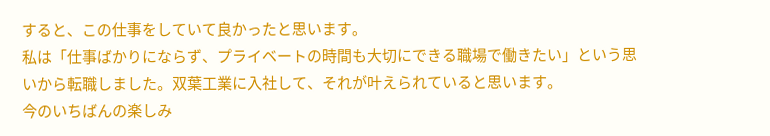すると、この仕事をしていて良かったと思います。
私は「仕事ばかりにならず、プライベートの時間も大切にできる職場で働きたい」という思いから転職しました。双葉工業に入社して、それが叶えられていると思います。
今のいちばんの楽しみ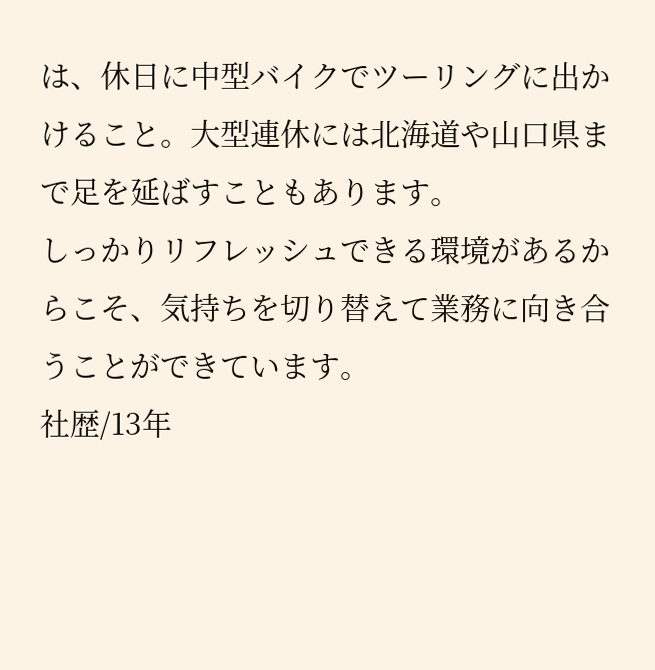は、休日に中型バイクでツーリングに出かけること。大型連休には北海道や山口県まで足を延ばすこともあります。
しっかりリフレッシュできる環境があるからこそ、気持ちを切り替えて業務に向き合うことができています。
社歴/13年